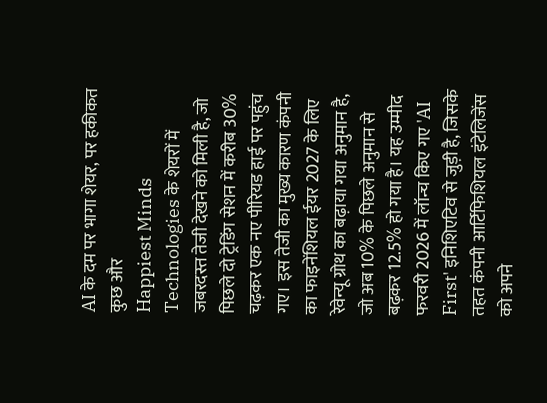AI के दम पर भागा शेयर, पर हकीकत कुछ और
Happiest Minds Technologies के शेयरों में जबरदस्त तेजी देखने को मिली है, जो पिछले दो ट्रेडिंग सेशन में करीब 30% चढ़कर एक नए पीरियड हाई पर पहुंच गए। इस तेजी का मुख्य कारण कंपनी का फाइनेंशियल ईयर 2027 के लिए रेवेन्यू ग्रोथ का बढ़ाया गया अनुमान है, जो अब 10% के पिछले अनुमान से बढ़कर 12.5% हो गया है। यह उम्मीद फरवरी 2026 में लॉन्च किए गए 'AI First' इनिशिएटिव से जुड़ी है, जिसके तहत कंपनी आर्टिफिशियल इंटेलिजेंस को अपने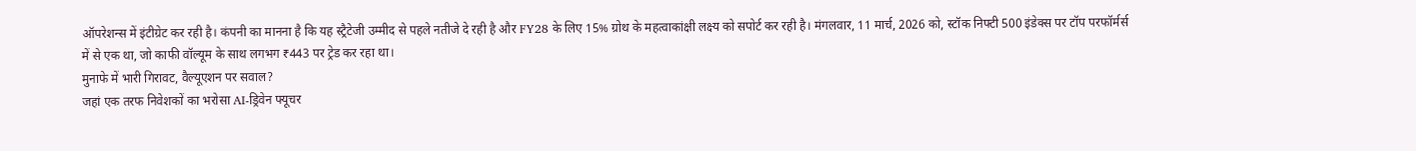ऑपरेशन्स में इंटीग्रेट कर रही है। कंपनी का मानना है कि यह स्ट्रैटेजी उम्मीद से पहले नतीजे दे रही है और FY28 के लिए 15% ग्रोथ के महत्वाकांक्षी लक्ष्य को सपोर्ट कर रही है। मंगलवार, 11 मार्च, 2026 को, स्टॉक निफ्टी 500 इंडेक्स पर टॉप परफॉर्मर्स में से एक था, जो काफी वॉल्यूम के साथ लगभग ₹443 पर ट्रेड कर रहा था।
मुनाफे में भारी गिरावट, वैल्यूएशन पर सवाल?
जहां एक तरफ निवेशकों का भरोसा AI-ड्रिवेन फ्यूचर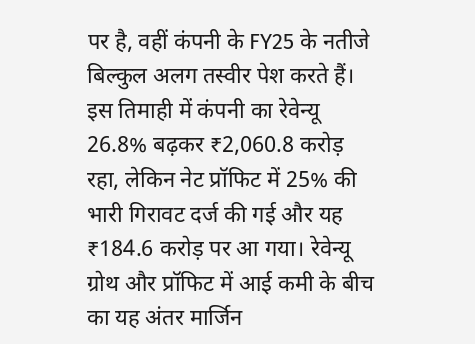पर है, वहीं कंपनी के FY25 के नतीजे बिल्कुल अलग तस्वीर पेश करते हैं। इस तिमाही में कंपनी का रेवेन्यू 26.8% बढ़कर ₹2,060.8 करोड़ रहा, लेकिन नेट प्रॉफिट में 25% की भारी गिरावट दर्ज की गई और यह ₹184.6 करोड़ पर आ गया। रेवेन्यू ग्रोथ और प्रॉफिट में आई कमी के बीच का यह अंतर मार्जिन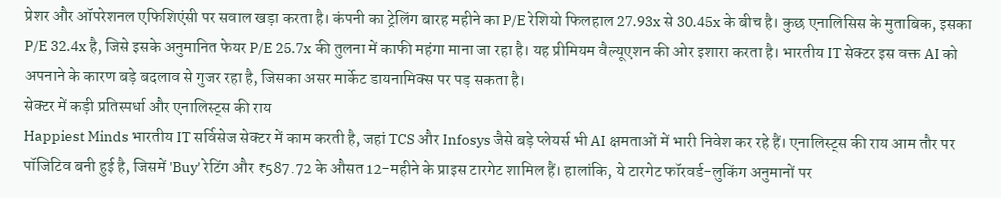प्रेशर और ऑपरेशनल एफिशिएंसी पर सवाल खड़ा करता है। कंपनी का ट्रेलिंग बारह महीने का P/E रेशियो फिलहाल 27.93x से 30.45x के बीच है। कुछ एनालिसिस के मुताबिक, इसका P/E 32.4x है, जिसे इसके अनुमानित फेयर P/E 25.7x की तुलना में काफी महंगा माना जा रहा है। यह प्रीमियम वैल्यूएशन की ओर इशारा करता है। भारतीय IT सेक्टर इस वक्त AI को अपनाने के कारण बड़े बदलाव से गुजर रहा है, जिसका असर मार्केट डायनामिक्स पर पड़ सकता है।
सेक्टर में कड़ी प्रतिस्पर्धा और एनालिस्ट्स की राय
Happiest Minds भारतीय IT सर्विसेज सेक्टर में काम करती है, जहां TCS और Infosys जैसे बड़े प्लेयर्स भी AI क्षमताओं में भारी निवेश कर रहे हैं। एनालिस्ट्स की राय आम तौर पर पॉजिटिव बनी हुई है, जिसमें 'Buy' रेटिंग और ₹587.72 के औसत 12-महीने के प्राइस टारगेट शामिल हैं। हालांकि, ये टारगेट फॉरवर्ड-लुकिंग अनुमानों पर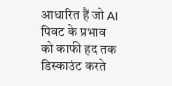आधारित हैं जो AI पिवट के प्रभाव को काफी हद तक डिस्काउंट करते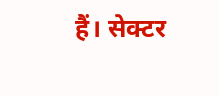हैं। सेक्टर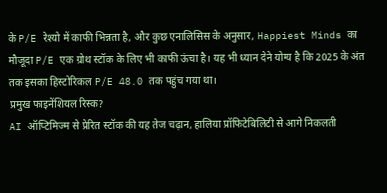के P/E रेश्यो में काफी भिन्नता है, और कुछ एनालिसिस के अनुसार, Happiest Minds का मौजूदा P/E एक ग्रोथ स्टॉक के लिए भी काफी ऊंचा है। यह भी ध्यान देने योग्य है कि 2025 के अंत तक इसका हिस्टोरिकल P/E 48.0 तक पहुंच गया था।
प्रमुख फाइनेंशियल रिस्क?
AI ऑप्टिमिज्म से प्रेरित स्टॉक की यह तेज चढ़ान, हालिया प्रॉफिटेबिलिटी से आगे निकलती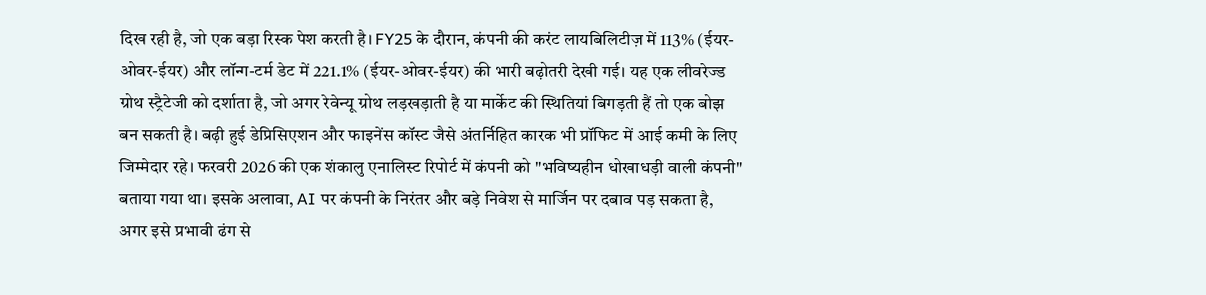दिख रही है, जो एक बड़ा रिस्क पेश करती है। FY25 के दौरान, कंपनी की करंट लायबिलिटीज़ में 113% (ईयर-ओवर-ईयर) और लॉन्ग-टर्म डेट में 221.1% (ईयर-ओवर-ईयर) की भारी बढ़ोतरी देखी गई। यह एक लीवरेज्ड ग्रोथ स्ट्रैटेजी को दर्शाता है, जो अगर रेवेन्यू ग्रोथ लड़खड़ाती है या मार्केट की स्थितियां बिगड़ती हैं तो एक बोझ बन सकती है। बढ़ी हुई डेप्रिसिएशन और फाइनेंस कॉस्ट जैसे अंतर्निहित कारक भी प्रॉफिट में आई कमी के लिए जिम्मेदार रहे। फरवरी 2026 की एक शंकालु एनालिस्ट रिपोर्ट में कंपनी को "भविष्यहीन धोखाधड़ी वाली कंपनी" बताया गया था। इसके अलावा, AI पर कंपनी के निरंतर और बड़े निवेश से मार्जिन पर दबाव पड़ सकता है, अगर इसे प्रभावी ढंग से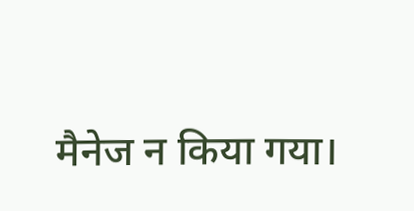मैनेज न किया गया।